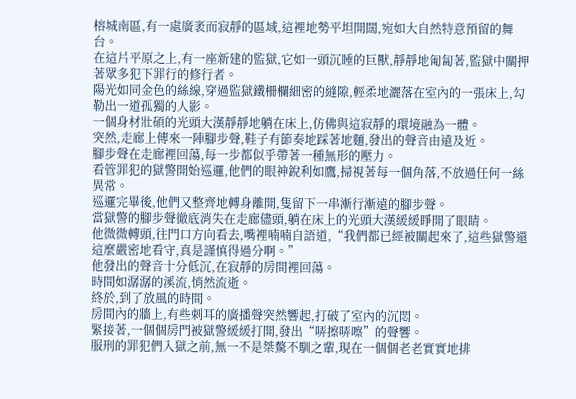榕城南區,有一處廣袤而寂靜的區域,這裡地勢平坦開闊,宛如大自然特意預留的舞台。
在這片平原之上,有一座新建的監獄,它如一頭沉睡的巨獸,靜靜地匍匐著,監獄中關押著眾多犯下罪行的修行者。
陽光如同金色的絲線,穿過監獄鐵柵欄細密的縫隙,輕柔地灑落在室內的一張床上,勾勒出一道孤獨的人影。
一個身材壯碩的光頭大漢靜靜地躺在床上,仿佛與這寂靜的環境融為一體。
突然,走廊上傳來一陣腳步聲,鞋子有節奏地踩著地麵,發出的聲音由遠及近。
腳步聲在走廊裡回蕩,每一步都似乎帶著一種無形的壓力。
看管罪犯的獄警開始巡邏,他們的眼神銳利如鷹,掃視著每一個角落,不放過任何一絲異常。
巡邏完畢後,他們又整齊地轉身離開,隻留下一串漸行漸遠的腳步聲。
當獄警的腳步聲徹底消失在走廊儘頭,躺在床上的光頭大漢緩緩睜開了眼睛。
他微微轉頭,往門口方向看去,嘴裡喃喃自語道,“我們都已經被關起來了,這些獄警還這麼嚴密地看守,真是謹慎得過分啊。”
他發出的聲音十分低沉,在寂靜的房間裡回蕩。
時間如潺潺的溪流,悄然流逝。
終於,到了放風的時間。
房間內的牆上,有些刺耳的廣播聲突然響起,打破了室內的沉悶。
緊接著,一個個房門被獄警緩緩打開,發出“哢擦哢嚓”的聲響。
服刑的罪犯們入獄之前,無一不是桀驁不馴之輩,現在一個個老老實實地排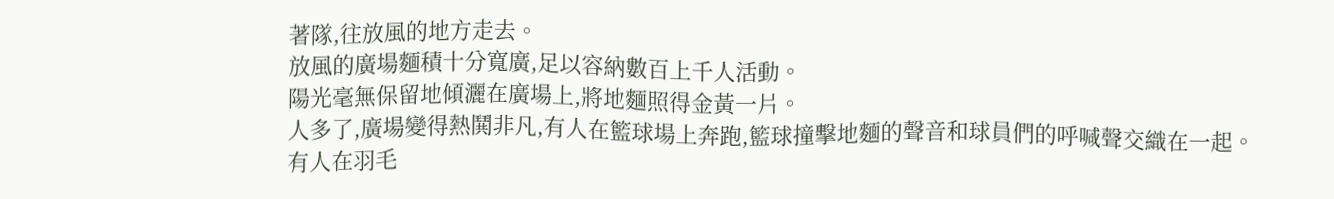著隊,往放風的地方走去。
放風的廣場麵積十分寬廣,足以容納數百上千人活動。
陽光毫無保留地傾灑在廣場上,將地麵照得金黃一片。
人多了,廣場變得熱鬨非凡,有人在籃球場上奔跑,籃球撞擊地麵的聲音和球員們的呼喊聲交織在一起。
有人在羽毛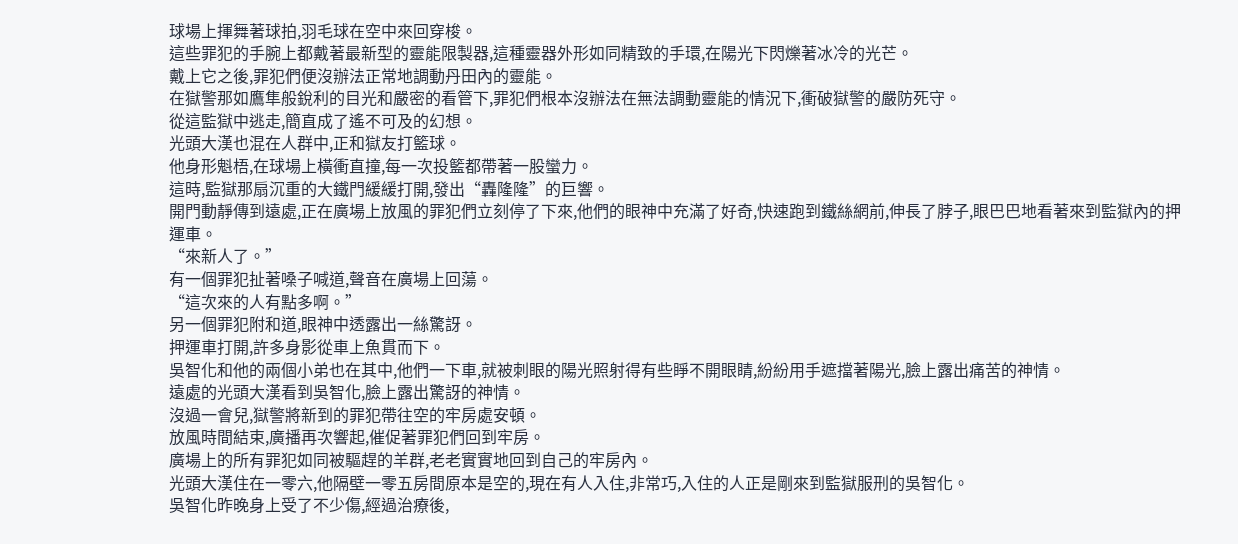球場上揮舞著球拍,羽毛球在空中來回穿梭。
這些罪犯的手腕上都戴著最新型的靈能限製器,這種靈器外形如同精致的手環,在陽光下閃爍著冰冷的光芒。
戴上它之後,罪犯們便沒辦法正常地調動丹田內的靈能。
在獄警那如鷹隼般銳利的目光和嚴密的看管下,罪犯們根本沒辦法在無法調動靈能的情況下,衝破獄警的嚴防死守。
從這監獄中逃走,簡直成了遙不可及的幻想。
光頭大漢也混在人群中,正和獄友打籃球。
他身形魁梧,在球場上橫衝直撞,每一次投籃都帶著一股蠻力。
這時,監獄那扇沉重的大鐵門緩緩打開,發出“轟隆隆”的巨響。
開門動靜傳到遠處,正在廣場上放風的罪犯們立刻停了下來,他們的眼神中充滿了好奇,快速跑到鐵絲網前,伸長了脖子,眼巴巴地看著來到監獄內的押運車。
“來新人了。”
有一個罪犯扯著嗓子喊道,聲音在廣場上回蕩。
“這次來的人有點多啊。”
另一個罪犯附和道,眼神中透露出一絲驚訝。
押運車打開,許多身影從車上魚貫而下。
吳智化和他的兩個小弟也在其中,他們一下車,就被刺眼的陽光照射得有些睜不開眼睛,紛紛用手遮擋著陽光,臉上露出痛苦的神情。
遠處的光頭大漢看到吳智化,臉上露出驚訝的神情。
沒過一會兒,獄警將新到的罪犯帶往空的牢房處安頓。
放風時間結束,廣播再次響起,催促著罪犯們回到牢房。
廣場上的所有罪犯如同被驅趕的羊群,老老實實地回到自己的牢房內。
光頭大漢住在一零六,他隔壁一零五房間原本是空的,現在有人入住,非常巧,入住的人正是剛來到監獄服刑的吳智化。
吳智化昨晚身上受了不少傷,經過治療後,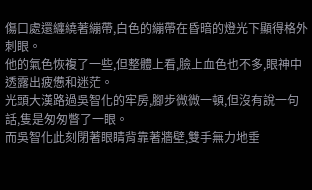傷口處還纏繞著繃帶,白色的繃帶在昏暗的燈光下顯得格外刺眼。
他的氣色恢複了一些,但整體上看,臉上血色也不多,眼神中透露出疲憊和迷茫。
光頭大漢路過吳智化的牢房,腳步微微一頓,但沒有說一句話,隻是匆匆瞥了一眼。
而吳智化此刻閉著眼睛背靠著牆壁,雙手無力地垂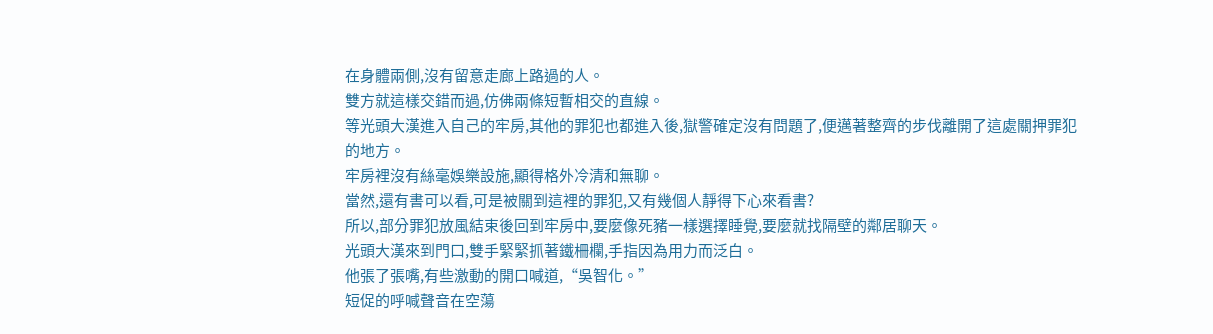在身體兩側,沒有留意走廊上路過的人。
雙方就這樣交錯而過,仿佛兩條短暫相交的直線。
等光頭大漢進入自己的牢房,其他的罪犯也都進入後,獄警確定沒有問題了,便邁著整齊的步伐離開了這處關押罪犯的地方。
牢房裡沒有絲毫娛樂設施,顯得格外冷清和無聊。
當然,還有書可以看,可是被關到這裡的罪犯,又有幾個人靜得下心來看書?
所以,部分罪犯放風結束後回到牢房中,要麼像死豬一樣選擇睡覺,要麼就找隔壁的鄰居聊天。
光頭大漢來到門口,雙手緊緊抓著鐵柵欄,手指因為用力而泛白。
他張了張嘴,有些激動的開口喊道,“吳智化。”
短促的呼喊聲音在空蕩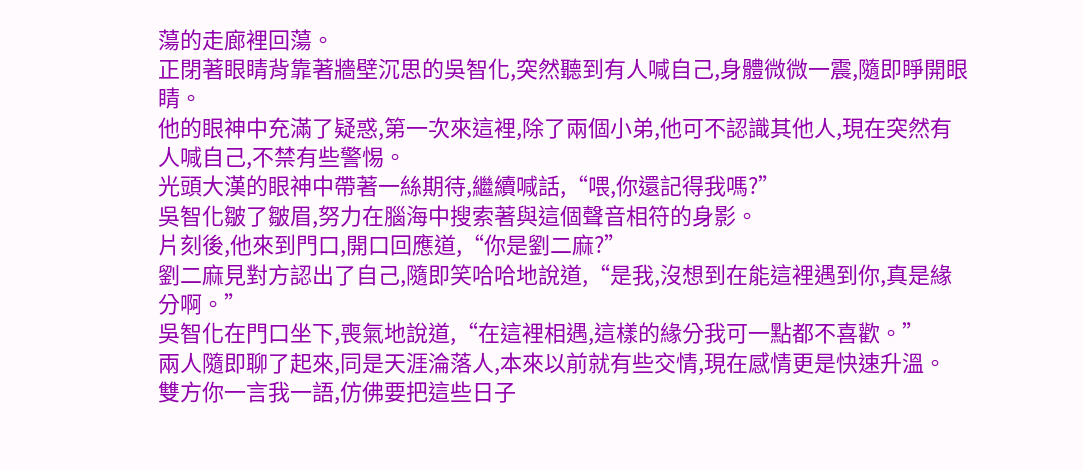蕩的走廊裡回蕩。
正閉著眼睛背靠著牆壁沉思的吳智化,突然聽到有人喊自己,身體微微一震,隨即睜開眼睛。
他的眼神中充滿了疑惑,第一次來這裡,除了兩個小弟,他可不認識其他人,現在突然有人喊自己,不禁有些警惕。
光頭大漢的眼神中帶著一絲期待,繼續喊話,“喂,你還記得我嗎?”
吳智化皺了皺眉,努力在腦海中搜索著與這個聲音相符的身影。
片刻後,他來到門口,開口回應道,“你是劉二麻?”
劉二麻見對方認出了自己,隨即笑哈哈地說道,“是我,沒想到在能這裡遇到你,真是緣分啊。”
吳智化在門口坐下,喪氣地說道,“在這裡相遇,這樣的緣分我可一點都不喜歡。”
兩人隨即聊了起來,同是天涯淪落人,本來以前就有些交情,現在感情更是快速升溫。
雙方你一言我一語,仿佛要把這些日子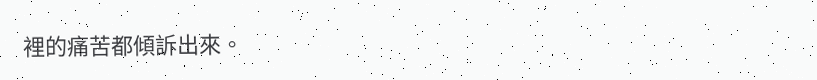裡的痛苦都傾訴出來。